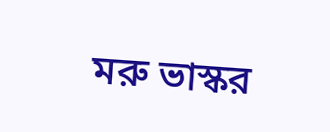মরু ভাস্কর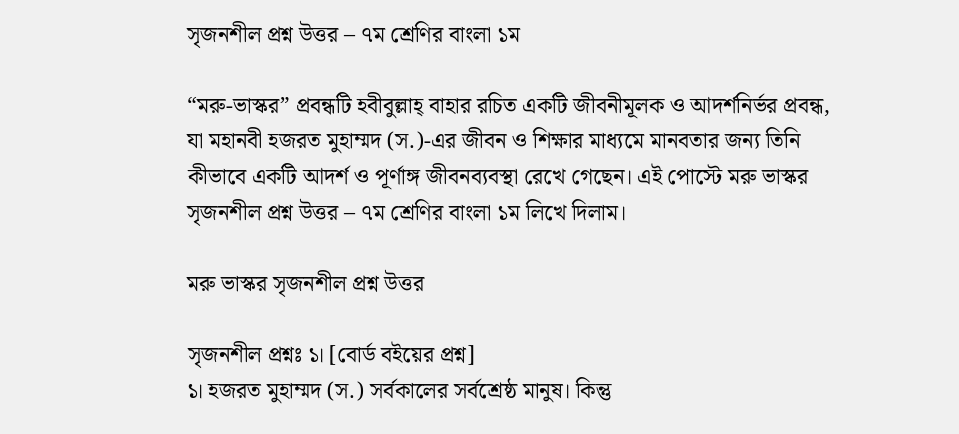সৃজনশীল প্রশ্ন উত্তর – ৭ম শ্রেণির বাংলা ১ম

“মরু-ভাস্কর” প্রবন্ধটি হবীবুল্লাহ্ বাহার রচিত একটি জীবনীমূলক ও আদর্শনির্ভর প্রবন্ধ, যা মহানবী হজরত মুহাম্মদ (স.)-এর জীবন ও শিক্ষার মাধ্যমে মানবতার জন্য তিনি কীভাবে একটি আদর্শ ও পূর্ণাঙ্গ জীবনব্যবস্থা রেখে গেছেন। এই পোস্টে মরু ভাস্কর সৃজনশীল প্রশ্ন উত্তর – ৭ম শ্রেণির বাংলা ১ম লিখে দিলাম।

মরু ভাস্কর সৃজনশীল প্রশ্ন উত্তর

সৃজনশীল প্রশ্নঃ ১। [বোর্ড বইয়ের প্রশ্ন]
১। হজরত মুহাম্মদ (স.) সর্বকালের সর্বশ্রেষ্ঠ মানুষ। কিন্তু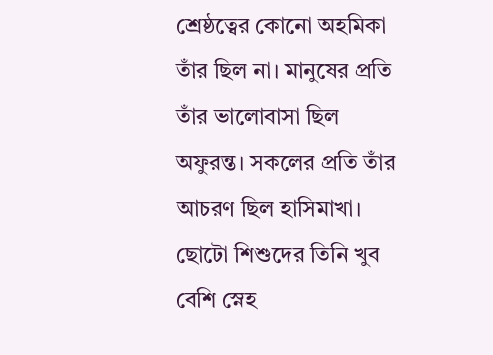শ্রেষ্ঠত্বের কোনো অহমিকা তাঁর ছিল না। মানুষের প্রতি তাঁর ভালোবাসা ছিল অফুরন্ত। সকলের প্রতি তাঁর আচরণ ছিল হাসিমাখা। ছোটো শিশুদের তিনি খুব বেশি স্নেহ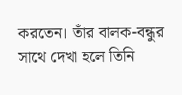করতেন। তাঁর বালক-বন্ধুর সাথে দেখা হলে তিনি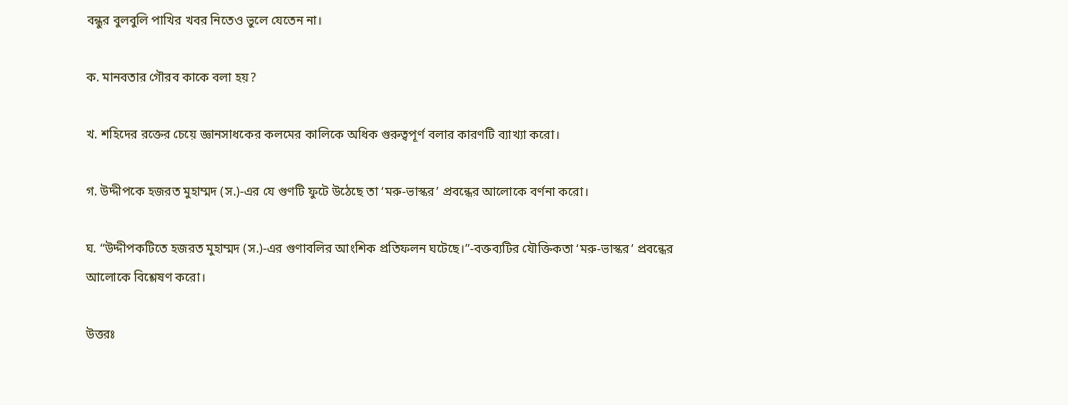বন্ধুর বুলবুলি পাখির খবর নিতেও ভুলে যেতেন না।

ক. মানবতার গৌরব কাকে বলা হয়?

খ. শহিদের রক্তের চেয়ে জ্ঞানসাধকের কলমের কালিকে অধিক গুরুত্বপূর্ণ বলার কারণটি ব্যাখ্যা করো।

গ. উদ্দীপকে হজরত মুহাম্মদ (স.)-এর যে গুণটি ফুটে উঠেছে তা ‘মরু-ভাস্কর’ প্রবন্ধের আলোকে বর্ণনা করো।

ঘ. “উদ্দীপকটিতে হজরত মুহাম্মদ (স.)-এর গুণাবলির আংশিক প্রতিফলন ঘটেছে।”-বক্তব্যটির যৌক্তিকতা ‘মরু-ভাস্কর’ প্রবন্ধের আলোকে বিশ্লেষণ করো।

উত্তরঃ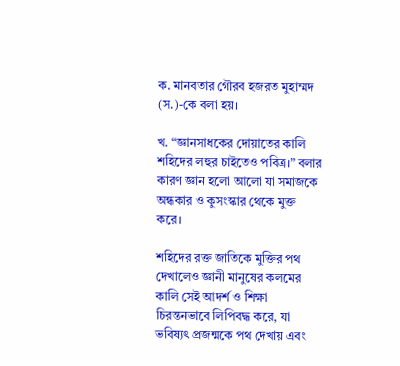ক. মানবতার গৌরব হজরত মুহাম্মদ (স.)-কে বলা হয়।

খ. “জ্ঞানসাধকের দোয়াতের কালি শহিদের লহুর চাইতেও পবিত্র।” বলার কারণ জ্ঞান হলো আলো যা সমাজকে অন্ধকার ও কুসংস্কার থেকে মুক্ত করে।

শহিদের রক্ত জাতিকে মুক্তির পথ দেখালেও জ্ঞানী মানুষের কলমের কালি সেই আদর্শ ও শিক্ষা চিরন্তনভাবে লিপিবদ্ধ করে, যা ভবিষ্যৎ প্রজন্মকে পথ দেখায় এবং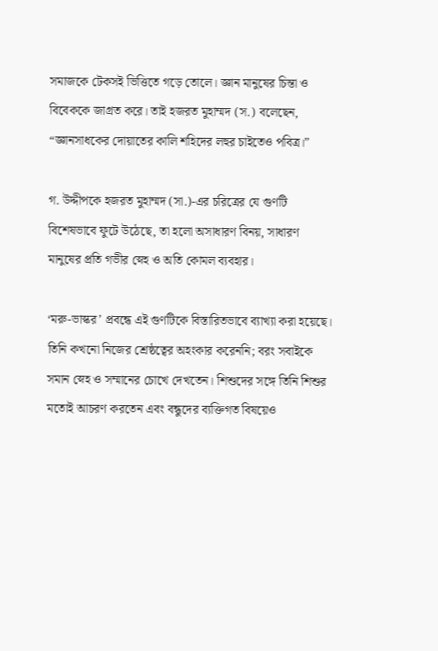সমাজকে টেকসই ভিত্তিতে গড়ে তোলে। জ্ঞান মানুষের চিন্তা ও বিবেককে জাগ্রত করে। তাই হজরত মুহাম্মদ (স.) বলেছেন, “জ্ঞানসাধকের দোয়াতের কালি শহিদের লহুর চাইতেও পবিত্র।”

গ. উদ্দীপকে হজরত মুহাম্মদ (সা.)-এর চরিত্রের যে গুণটি বিশেষভাবে ফুটে উঠেছে, তা হলো অসাধারণ বিনয়, সাধারণ মানুষের প্রতি গভীর স্নেহ ও অতি কোমল ব্যবহার।

‘মরু-ভাস্কর’ প্রবন্ধে এই গুণটিকে বিস্তারিতভাবে ব্যাখ্যা করা হয়েছে। তিনি কখনো নিজের শ্রেষ্ঠত্বের অহংকার করেননি; বরং সবাইকে সমান স্নেহ ও সম্মানের চোখে দেখতেন। শিশুদের সঙ্গে তিনি শিশুর মতোই আচরণ করতেন এবং বন্ধুদের ব্যক্তিগত বিষয়েও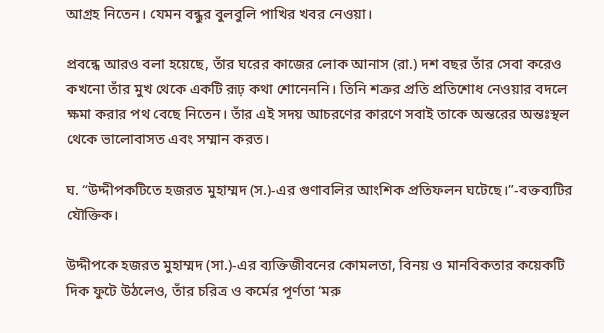আগ্রহ নিতেন। যেমন বন্ধুর বুলবুলি পাখির খবর নেওয়া।

প্রবন্ধে আরও বলা হয়েছে, তাঁর ঘরের কাজের লোক আনাস (রা.) দশ বছর তাঁর সেবা করেও কখনো তাঁর মুখ থেকে একটি রূঢ় কথা শোনেননি। তিনি শত্রুর প্রতি প্রতিশোধ নেওয়ার বদলে ক্ষমা করার পথ বেছে নিতেন। তাঁর এই সদয় আচরণের কারণে সবাই তাকে অন্তরের অন্তঃস্থল থেকে ভালোবাসত এবং সম্মান করত।

ঘ. “উদ্দীপকটিতে হজরত মুহাম্মদ (স.)-এর গুণাবলির আংশিক প্রতিফলন ঘটেছে।”-বক্তব্যটির যৌক্তিক।

উদ্দীপকে হজরত মুহাম্মদ (সা.)-এর ব্যক্তিজীবনের কোমলতা, বিনয় ও মানবিকতার কয়েকটি দিক ফুটে উঠলেও, তাঁর চরিত্র ও কর্মের পূর্ণতা ‘মরু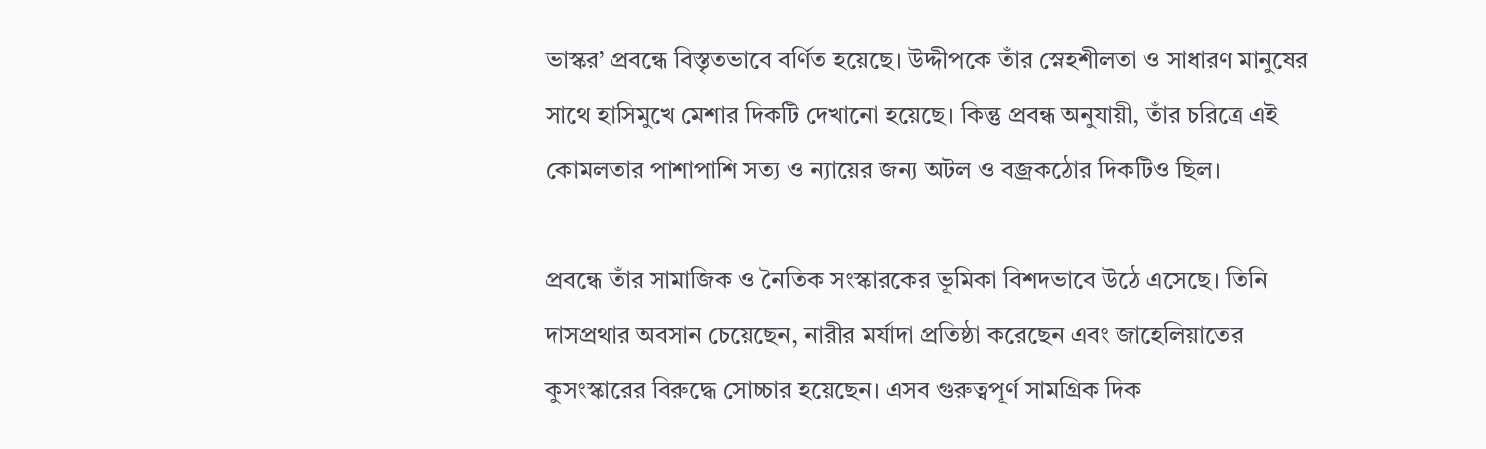ভাস্কর’ প্রবন্ধে বিস্তৃতভাবে বর্ণিত হয়েছে। উদ্দীপকে তাঁর স্নেহশীলতা ও সাধারণ মানুষের সাথে হাসিমুখে মেশার দিকটি দেখানো হয়েছে। কিন্তু প্রবন্ধ অনুযায়ী, তাঁর চরিত্রে এই কোমলতার পাশাপাশি সত্য ও ন্যায়ের জন্য অটল ও বজ্রকঠোর দিকটিও ছিল।

প্রবন্ধে তাঁর সামাজিক ও নৈতিক সংস্কারকের ভূমিকা বিশদভাবে উঠে এসেছে। তিনি দাসপ্রথার অবসান চেয়েছেন, নারীর মর্যাদা প্রতিষ্ঠা করেছেন এবং জাহেলিয়াতের কুসংস্কারের বিরুদ্ধে সোচ্চার হয়েছেন। এসব গুরুত্বপূর্ণ সামগ্রিক দিক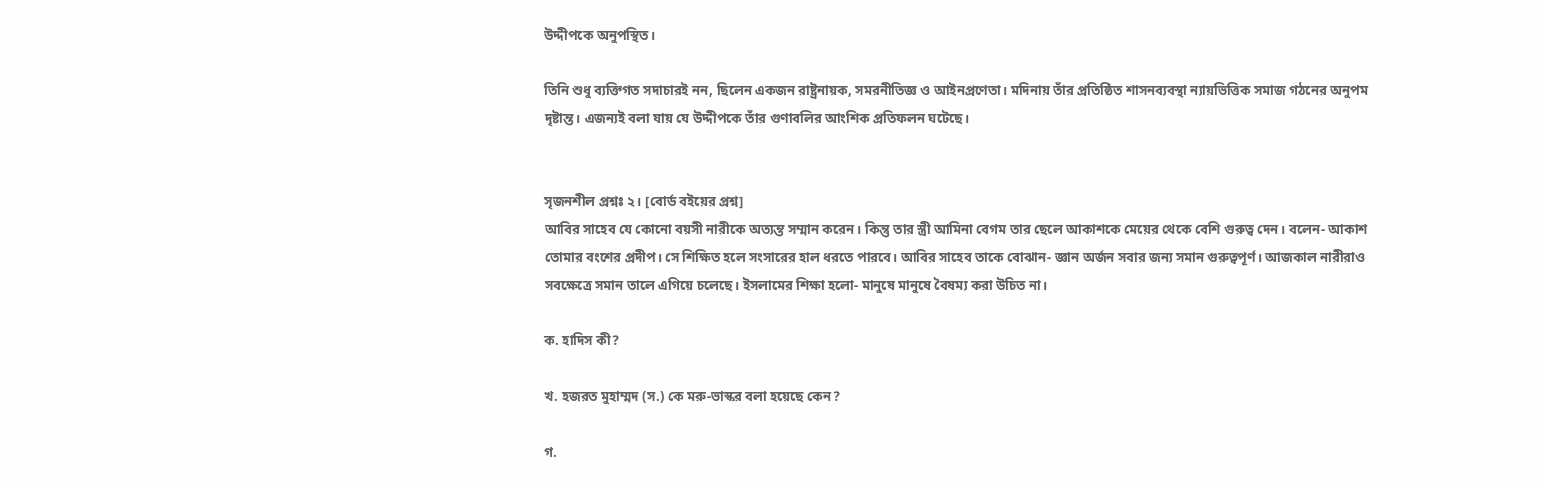উদ্দীপকে অনুপস্থিত।

তিনি শুধু ব্যক্তিগত সদাচারই নন, ছিলেন একজন রাষ্ট্রনায়ক, সমরনীতিজ্ঞ ও আইনপ্রণেতা। মদিনায় তাঁর প্রতিষ্ঠিত শাসনব্যবস্থা ন্যায়ভিত্তিক সমাজ গঠনের অনুপম দৃষ্টান্ত। এজন্যই বলা যায় যে উদ্দীপকে তাঁর গুণাবলির আংশিক প্রতিফলন ঘটেছে।


সৃজনশীল প্রশ্নঃ ২। [বোর্ড বইয়ের প্রশ্ন]
আবির সাহেব যে কোনো বয়সী নারীকে অত্যন্ত সম্মান করেন। কিন্তু তার স্ত্রী আমিনা বেগম তার ছেলে আকাশকে মেয়ের থেকে বেশি গুরুত্ব দেন। বলেন- আকাশ তোমার বংশের প্রদীপ। সে শিক্ষিত হলে সংসারের হাল ধরতে পারবে। আবির সাহেব তাকে বোঝান- জ্ঞান অর্জন সবার জন্য সমান গুরুত্বপূর্ণ। আজকাল নারীরাও সবক্ষেত্রে সমান তালে এগিয়ে চলেছে। ইসলামের শিক্ষা হলো- মানুষে মানুষে বৈষম্য করা উচিত না।

ক. হাদিস কী?

খ. হজরত মুহাম্মদ (স.) কে মরু-ভাস্কর বলা হয়েছে কেন?

গ.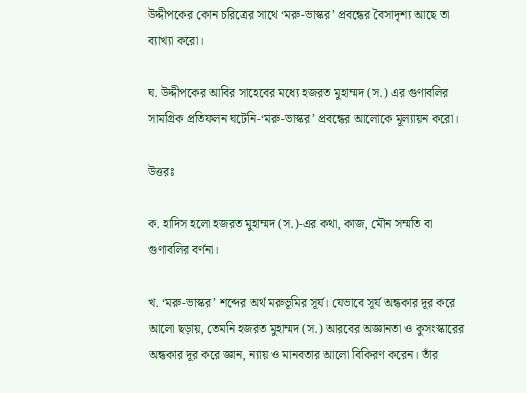উদ্দীপকের কোন চরিত্রের সাথে ‘মরু-ভাস্কর’ প্রবন্ধের বৈসাদৃশ্য আছে তা ব্যাখ্যা করো।

ঘ. উদ্দীপকের আবির সাহেবের মধ্যে হজরত মুহাম্মদ (স.) এর গুণাবলির সামগ্রিক প্রতিফলন ঘটেনি-‘মরু-ভাস্কর’ প্রবন্ধের আলোকে মূল্যায়ন করো।

উত্তরঃ

ক. হাদিস হলো হজরত মুহাম্মদ (স.)-এর কথা, কাজ, মৌন সম্মতি বা গুণাবলির বর্ণনা।

খ. ‘মরু-ভাস্কর’ শব্দের অর্থ মরুভূমির সূর্য। যেভাবে সূর্য অন্ধকার দূর করে আলো ছড়ায়, তেমনি হজরত মুহাম্মদ (স.) আরবের অজ্ঞানতা ও কুসংস্কারের অন্ধকার দূর করে জ্ঞান, ন্যায় ও মানবতার আলো বিকিরণ করেন। তাঁর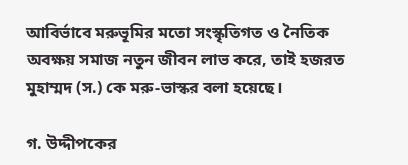আবির্ভাবে মরুভূমির মতো সংস্কৃতিগত ও নৈতিক অবক্ষয় সমাজ নতুন জীবন লাভ করে, তাই হজরত মুহাম্মদ (স.) কে মরু-ভাস্কর বলা হয়েছে।

গ. উদ্দীপকের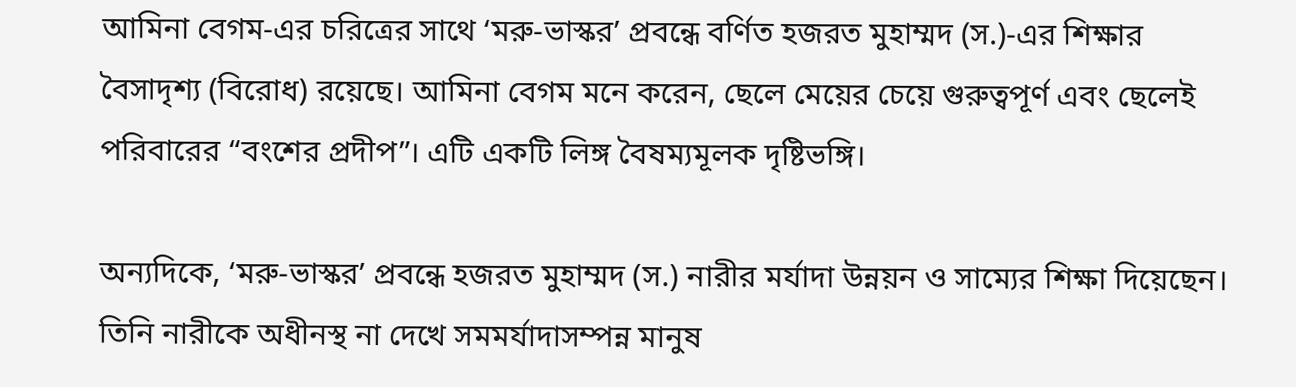আমিনা বেগম-এর চরিত্রের সাথে ‘মরু-ভাস্কর’ প্রবন্ধে বর্ণিত হজরত মুহাম্মদ (স.)-এর শিক্ষার বৈসাদৃশ্য (বিরোধ) রয়েছে। আমিনা বেগম মনে করেন, ছেলে মেয়ের চেয়ে গুরুত্বপূর্ণ এবং ছেলেই পরিবারের “বংশের প্রদীপ”। এটি একটি লিঙ্গ বৈষম্যমূলক দৃষ্টিভঙ্গি।

অন্যদিকে, ‘মরু-ভাস্কর’ প্রবন্ধে হজরত মুহাম্মদ (স.) নারীর মর্যাদা উন্নয়ন ও সাম্যের শিক্ষা দিয়েছেন। তিনি নারীকে অধীনস্থ না দেখে সমমর্যাদাসম্পন্ন মানুষ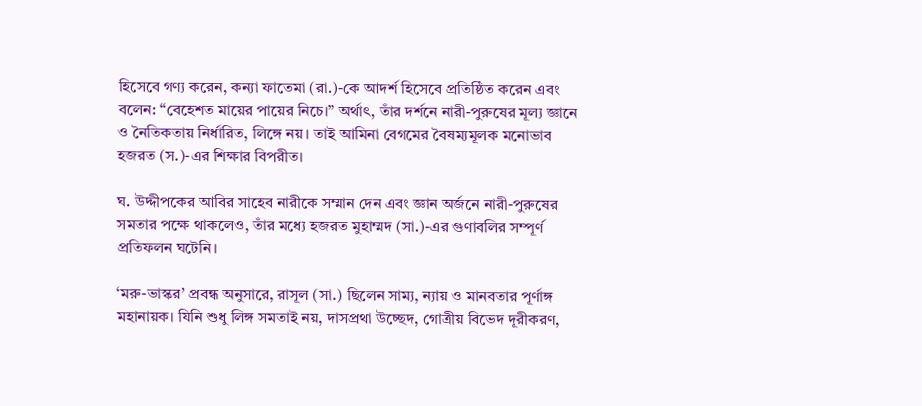হিসেবে গণ্য করেন, কন্যা ফাতেমা (রা.)-কে আদর্শ হিসেবে প্রতিষ্ঠিত করেন এবং বলেন: “বেহেশত মায়ের পায়ের নিচে।” অর্থাৎ, তাঁর দর্শনে নারী-পুরুষের মূল্য জ্ঞানে ও নৈতিকতায় নির্ধারিত, লিঙ্গে নয়। তাই আমিনা বেগমের বৈষম্যমূলক মনোভাব হজরত (স.)-এর শিক্ষার বিপরীত।

ঘ. উদ্দীপকের আবির সাহেব নারীকে সম্মান দেন এবং জ্ঞান অর্জনে নারী-পুরুষের সমতার পক্ষে থাকলেও, তাঁর মধ্যে হজরত মুহাম্মদ (সা.)-এর গুণাবলির সম্পূর্ণ প্রতিফলন ঘটেনি।

‘মরু-ভাস্কর’ প্রবন্ধ অনুসারে, রাসূল (সা.) ছিলেন সাম্য, ন্যায় ও মানবতার পূর্ণাঙ্গ মহানায়ক। যিনি শুধু লিঙ্গ সমতাই নয়, দাসপ্রথা উচ্ছেদ, গোত্রীয় বিভেদ দূরীকরণ,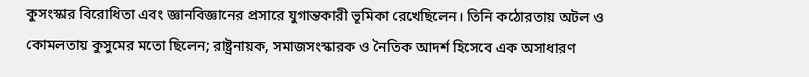কুসংস্কার বিরোধিতা এবং জ্ঞানবিজ্ঞানের প্রসারে যুগান্তকারী ভূমিকা রেখেছিলেন। তিনি কঠোরতায় অটল ও কোমলতায় কুসুমের মতো ছিলেন; রাষ্ট্রনায়ক, সমাজসংস্কারক ও নৈতিক আদর্শ হিসেবে এক অসাধারণ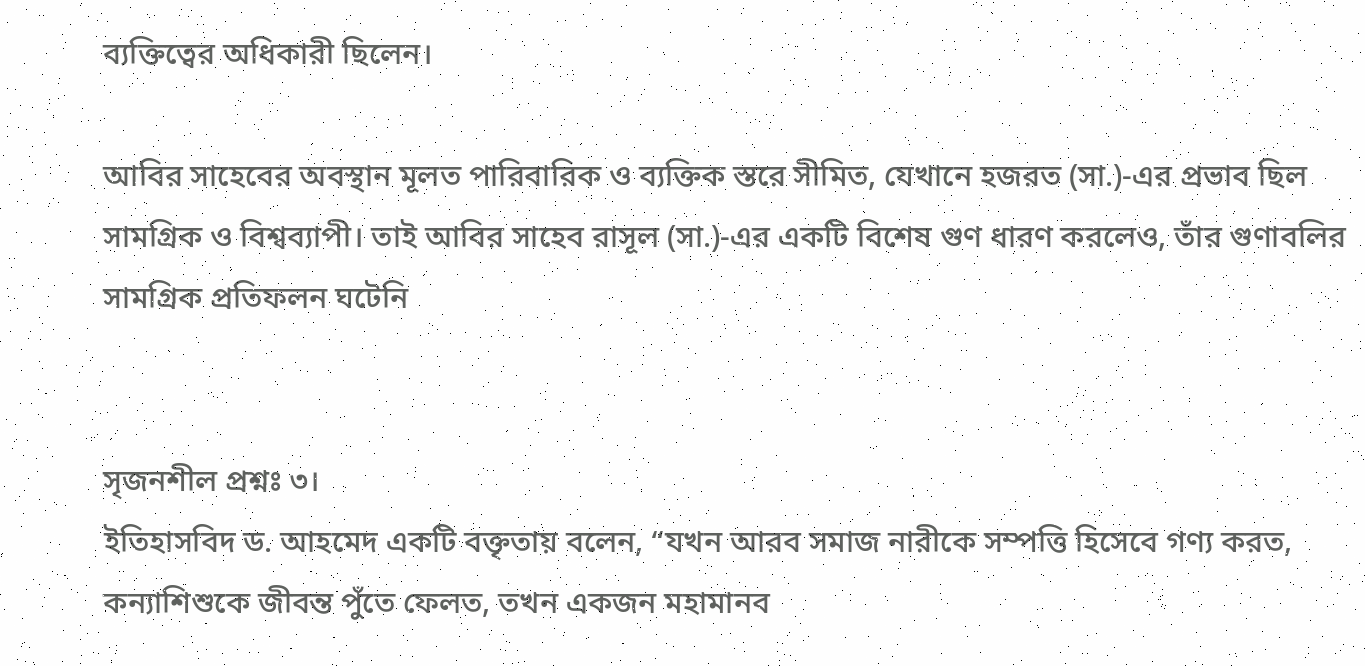ব্যক্তিত্বের অধিকারী ছিলেন।

আবির সাহেবের অবস্থান মূলত পারিবারিক ও ব্যক্তিক স্তরে সীমিত, যেখানে হজরত (সা.)-এর প্রভাব ছিল সামগ্রিক ও বিশ্বব্যাপী। তাই আবির সাহেব রাসূল (সা.)-এর একটি বিশেষ গুণ ধারণ করলেও, তাঁর গুণাবলির সামগ্রিক প্রতিফলন ঘটেনি


সৃজনশীল প্রশ্নঃ ৩।
ইতিহাসবিদ ড. আহমেদ একটি বক্তৃতায় বলেন, “যখন আরব সমাজ নারীকে সম্পত্তি হিসেবে গণ্য করত, কন্যাশিশুকে জীবন্ত পুঁতে ফেলত, তখন একজন মহামানব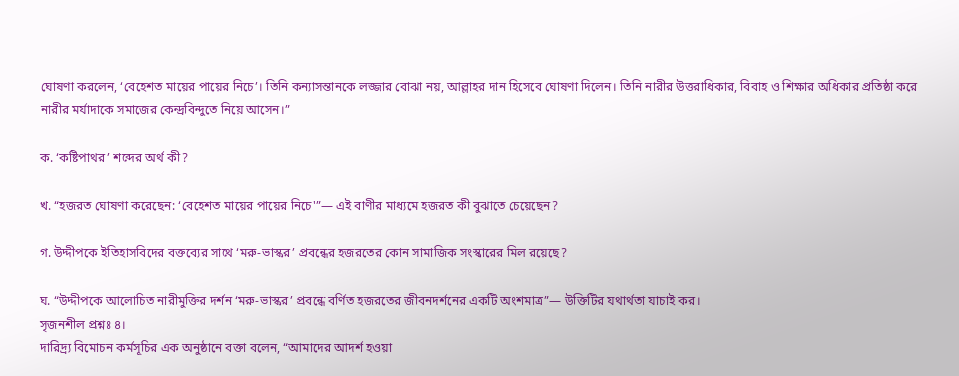ঘোষণা করলেন, ‘বেহেশত মায়ের পায়ের নিচে’। তিনি কন্যাসন্তানকে লজ্জার বোঝা নয়, আল্লাহর দান হিসেবে ঘোষণা দিলেন। তিনি নারীর উত্তরাধিকার, বিবাহ ও শিক্ষার অধিকার প্রতিষ্ঠা করে নারীর মর্যাদাকে সমাজের কেন্দ্রবিন্দুতে নিয়ে আসেন।”

ক. ‘কষ্টিপাথর’ শব্দের অর্থ কী?

খ. “হজরত ঘোষণা করেছেন: ‘বেহেশত মায়ের পায়ের নিচে'”— এই বাণীর মাধ্যমে হজরত কী বুঝাতে চেয়েছেন?

গ. উদ্দীপকে ইতিহাসবিদের বক্তব্যের সাথে ‘মরু-ভাস্কর’ প্রবন্ধের হজরতের কোন সামাজিক সংস্কারের মিল রয়েছে?

ঘ. “উদ্দীপকে আলোচিত নারীমুক্তির দর্শন ‘মরু-ভাস্কর’ প্রবন্ধে বর্ণিত হজরতের জীবনদর্শনের একটি অংশমাত্র”— উক্তিটির যথার্থতা যাচাই কর।
সৃজনশীল প্রশ্নঃ ৪।
দারিদ্র্য বিমোচন কর্মসূচির এক অনুষ্ঠানে বক্তা বলেন, “আমাদের আদর্শ হওয়া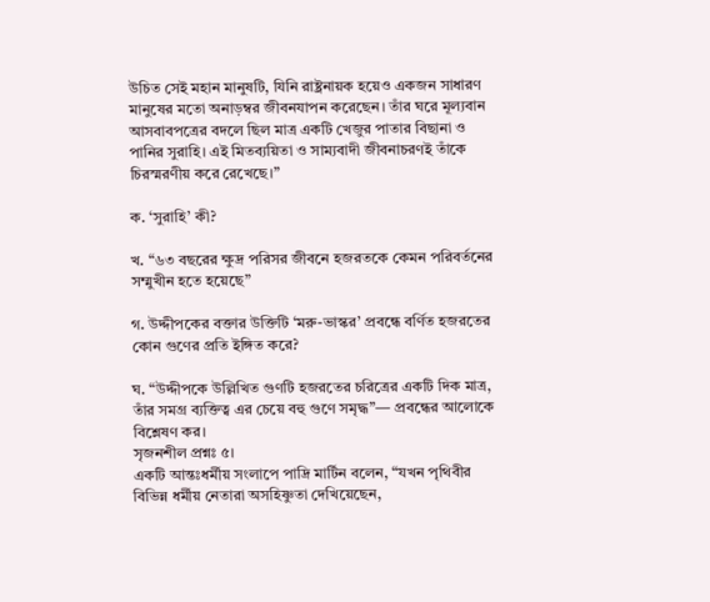উচিত সেই মহান মানুষটি, যিনি রাষ্ট্রনায়ক হয়েও একজন সাধারণ মানুষের মতো অনাড়ম্বর জীবনযাপন করেছেন। তাঁর ঘরে মূল্যবান আসবাবপত্রের বদলে ছিল মাত্র একটি খেজুর পাতার বিছানা ও পানির সুরাহি। এই মিতব্যয়িতা ও সাম্যবাদী জীবনাচরণই তাঁকে চিরস্মরণীয় করে রেখেছে।”

ক. ‘সুরাহি’ কী?

খ. “৬৩ বছরের ক্ষুদ্র পরিসর জীবনে হজরতকে কেমন পরিবর্তনের সম্মুখীন হতে হয়েছে”

গ. উদ্দীপকের বক্তার উক্তিটি ‘মরু-ভাস্কর’ প্রবন্ধে বর্ণিত হজরতের কোন গুণের প্রতি ইঙ্গিত করে?

ঘ. “উদ্দীপকে উল্লিখিত গুণটি হজরতের চরিত্রের একটি দিক মাত্র, তাঁর সমগ্র ব্যক্তিত্ব এর চেয়ে বহু গুণে সমৃদ্ধ”— প্রবন্ধের আলোকে বিশ্লেষণ কর।
সৃজনশীল প্রশ্নঃ ৫।
একটি আন্তঃধর্মীয় সংলাপে পাদ্রি মার্টিন বলেন, “যখন পৃথিবীর বিভিন্ন ধর্মীয় নেতারা অসহিষ্ণুতা দেখিয়েছেন,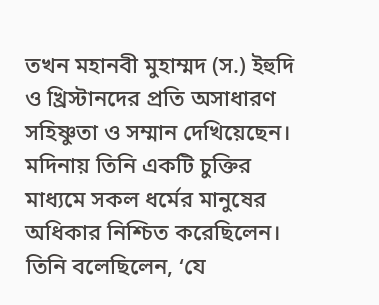তখন মহানবী মুহাম্মদ (স.) ইহুদি ও খ্রিস্টানদের প্রতি অসাধারণ সহিষ্ণুতা ও সম্মান দেখিয়েছেন। মদিনায় তিনি একটি চুক্তির মাধ্যমে সকল ধর্মের মানুষের অধিকার নিশ্চিত করেছিলেন। তিনি বলেছিলেন, ‘যে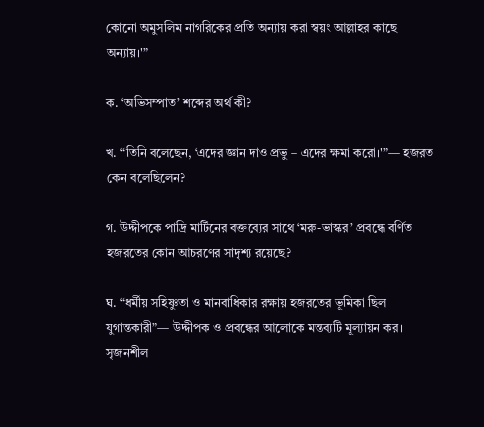কোনো অমুসলিম নাগরিকের প্রতি অন্যায় করা স্বয়ং আল্লাহর কাছে অন্যায়।'”

ক. ‘অভিসম্পাত’ শব্দের অর্থ কী?

খ. “তিনি বলেছেন, ‘এদের জ্ঞান দাও প্রভু – এদের ক্ষমা করো।'”— হজরত কেন বলেছিলেন?

গ. উদ্দীপকে পাদ্রি মার্টিনের বক্তব্যের সাথে ‘মরু-ভাস্কর’ প্রবন্ধে বর্ণিত হজরতের কোন আচরণের সাদৃশ্য রয়েছে?

ঘ. “ধর্মীয় সহিষ্ণুতা ও মানবাধিকার রক্ষায় হজরতের ভূমিকা ছিল যুগান্তকারী”— উদ্দীপক ও প্রবন্ধের আলোকে মন্তব্যটি মূল্যায়ন কর।
সৃজনশীল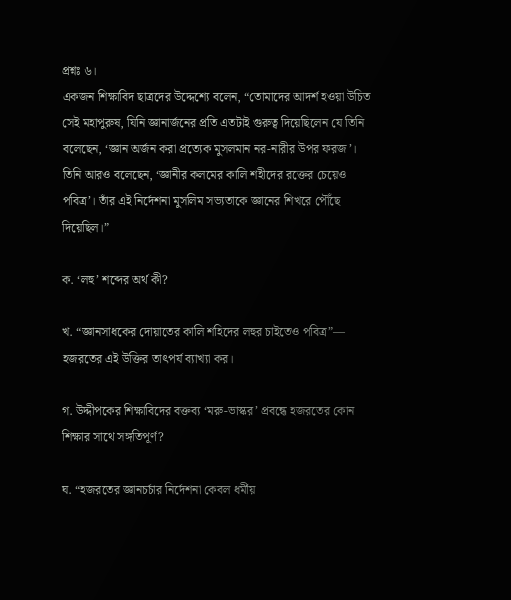প্রশ্নঃ ৬।
একজন শিক্ষাবিদ ছাত্রদের উদ্দেশ্যে বলেন, “তোমাদের আদর্শ হওয়া উচিত সেই মহাপুরুষ, যিনি জ্ঞানার্জনের প্রতি এতটাই গুরুত্ব দিয়েছিলেন যে তিনি বলেছেন, ‘জ্ঞান অর্জন করা প্রত্যেক মুসলমান নর-নারীর উপর ফরজ’। তিনি আরও বলেছেন, ‘জ্ঞানীর কলমের কালি শহীদের রক্তের চেয়েও পবিত্র’। তাঁর এই নির্দেশনা মুসলিম সভ্যতাকে জ্ঞানের শিখরে পৌঁছে দিয়েছিল।”

ক. ‘লহু’ শব্দের অর্থ কী?

খ. “জ্ঞানসাধকের দোয়াতের কালি শহিদের লহুর চাইতেও পবিত্র”— হজরতের এই উক্তির তাৎপর্য ব্যাখ্যা কর।

গ. উদ্দীপকের শিক্ষাবিদের বক্তব্য ‘মরু-ভাস্কর’ প্রবন্ধে হজরতের কোন শিক্ষার সাথে সঙ্গতিপূর্ণ?

ঘ. “হজরতের জ্ঞানচর্চার নির্দেশনা কেবল ধর্মীয়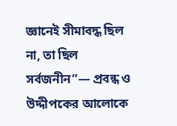জ্ঞানেই সীমাবদ্ধ ছিল না, তা ছিল সর্বজনীন”— প্রবন্ধ ও উদ্দীপকের আলোকে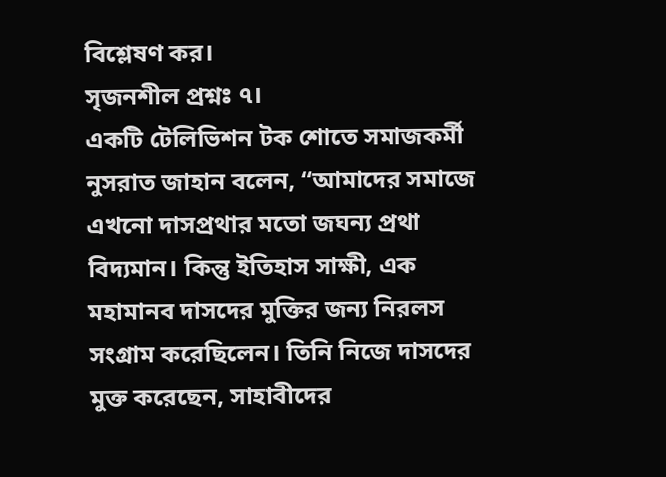বিশ্লেষণ কর।
সৃজনশীল প্রশ্নঃ ৭।
একটি টেলিভিশন টক শোতে সমাজকর্মী নুসরাত জাহান বলেন, “আমাদের সমাজে এখনো দাসপ্রথার মতো জঘন্য প্রথা বিদ্যমান। কিন্তু ইতিহাস সাক্ষী, এক মহামানব দাসদের মুক্তির জন্য নিরলস সংগ্রাম করেছিলেন। তিনি নিজে দাসদের মুক্ত করেছেন, সাহাবীদের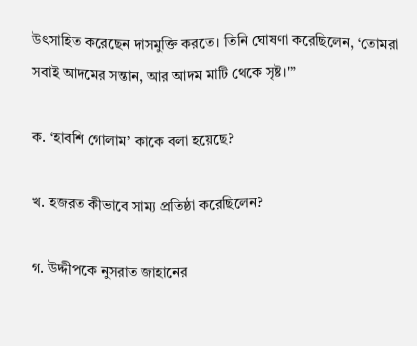উৎসাহিত করেছেন দাসমুক্তি করতে। তিনি ঘোষণা করেছিলেন, ‘তোমরা সবাই আদমের সন্তান, আর আদম মাটি থেকে সৃষ্ট।'”

ক. ‘হাবশি গোলাম’ কাকে বলা হয়েছে?

খ. হজরত কীভাবে সাম্য প্রতিষ্ঠা করেছিলেন?

গ. উদ্দীপকে নুসরাত জাহানের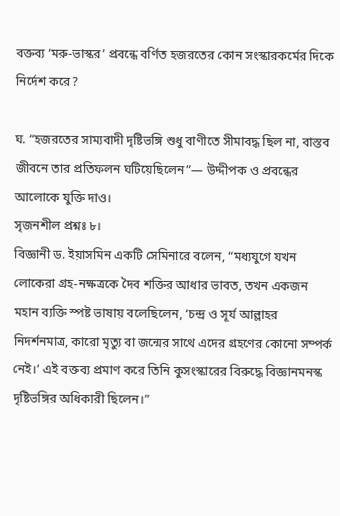বক্তব্য ‘মরু-ভাস্কর’ প্রবন্ধে বর্ণিত হজরতের কোন সংস্কারকর্মের দিকে নির্দেশ করে?

ঘ. “হজরতের সাম্যবাদী দৃষ্টিভঙ্গি শুধু বাণীতে সীমাবদ্ধ ছিল না, বাস্তব জীবনে তার প্রতিফলন ঘটিয়েছিলেন”— উদ্দীপক ও প্রবন্ধের আলোকে যুক্তি দাও।
সৃজনশীল প্রশ্নঃ ৮।
বিজ্ঞানী ড. ইয়াসমিন একটি সেমিনারে বলেন, “মধ্যযুগে যখন লোকেরা গ্রহ-নক্ষত্রকে দৈব শক্তির আধার ভাবত, তখন একজন মহান ব্যক্তি স্পষ্ট ভাষায় বলেছিলেন, ‘চন্দ্র ও সূর্য আল্লাহর নিদর্শনমাত্র, কারো মৃত্যু বা জন্মের সাথে এদের গ্রহণের কোনো সম্পর্ক নেই।’ এই বক্তব্য প্রমাণ করে তিনি কুসংস্কারের বিরুদ্ধে বিজ্ঞানমনস্ক দৃষ্টিভঙ্গির অধিকারী ছিলেন।”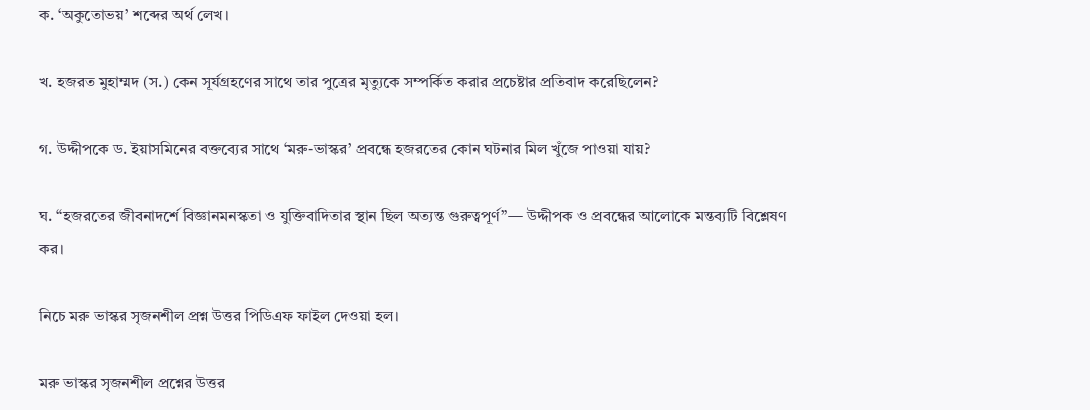ক. ‘অকুতোভয়’ শব্দের অর্থ লেখ।

খ. হজরত মুহাম্মদ (স.) কেন সূর্যগ্রহণের সাথে তার পুত্রের মৃত্যুকে সম্পর্কিত করার প্রচেষ্টার প্রতিবাদ করেছিলেন?

গ. উদ্দীপকে ড. ইয়াসমিনের বক্তব্যের সাথে ‘মরু-ভাস্কর’ প্রবন্ধে হজরতের কোন ঘটনার মিল খুঁজে পাওয়া যায়?

ঘ. “হজরতের জীবনাদর্শে বিজ্ঞানমনস্কতা ও যুক্তিবাদিতার স্থান ছিল অত্যন্ত গুরুত্বপূর্ণ”— উদ্দীপক ও প্রবন্ধের আলোকে মন্তব্যটি বিশ্লেষণ কর।

নিচে মরু ভাস্কর সৃজনশীল প্রশ্ন উত্তর পিডিএফ ফাইল দেওয়া হল।

মরু ভাস্কর সৃজনশীল প্রশ্নের উত্তর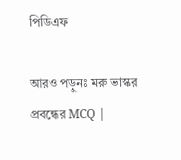পিডিএফ

আরও পড়ুনঃ মরু ভাস্কর প্রবন্ধের MCQ |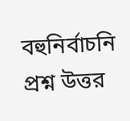বহুনির্বাচনি প্রশ্ন উত্তর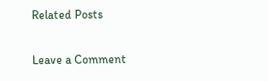Related Posts

Leave a Comment